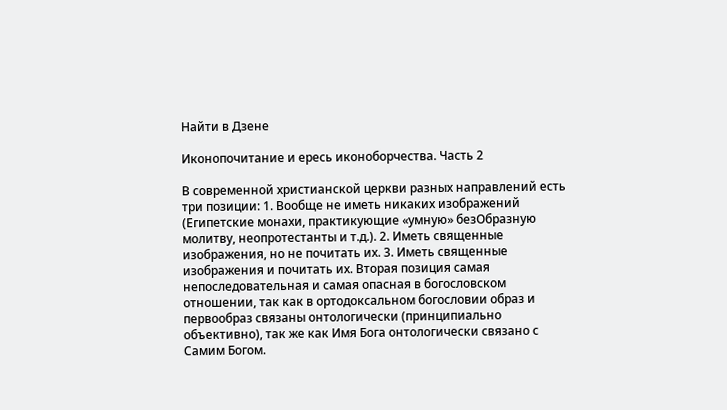Найти в Дзене

Иконопочитание и ересь иконоборчества. Часть 2

В современной христианской церкви разных направлений есть три позиции: 1. Вообще не иметь никаких изображений (Египетские монахи, практикующие «умную» безОбразную молитву, неопротестанты и т.д.). 2. Иметь священные изображения, но не почитать их. 3. Иметь священные изображения и почитать их. Вторая позиция самая непоследовательная и самая опасная в богословском отношении, так как в ортодоксальном богословии образ и первообраз связаны онтологически (принципиально объективно), так же как Имя Бога онтологически связано с Самим Богом.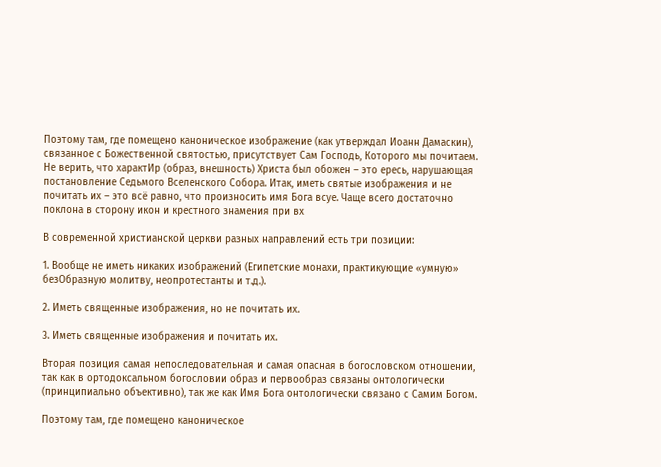Поэтому там, где помещено каноническое изображение (как утверждал Иоанн Дамаскин), связанное с Божественной святостью, присутствует Сам Господь, Которого мы почитаем. Не верить, что характИр (образ, внешность) Христа был обожен – это ересь, нарушающая постановление Седьмого Вселенского Собора. Итак, иметь святые изображения и не почитать их – это всё равно, что произносить имя Бога всуе. Чаще всего достаточно поклона в сторону икон и крестного знамения при вх

В современной христианской церкви разных направлений есть три позиции:

1. Вообще не иметь никаких изображений (Египетские монахи, практикующие «умную» безОбразную молитву, неопротестанты и т.д.).

2. Иметь священные изображения, но не почитать их.

3. Иметь священные изображения и почитать их.

Вторая позиция самая непоследовательная и самая опасная в богословском отношении, так как в ортодоксальном богословии образ и первообраз связаны онтологически (принципиально объективно), так же как Имя Бога онтологически связано с Самим Богом.

Поэтому там, где помещено каноническое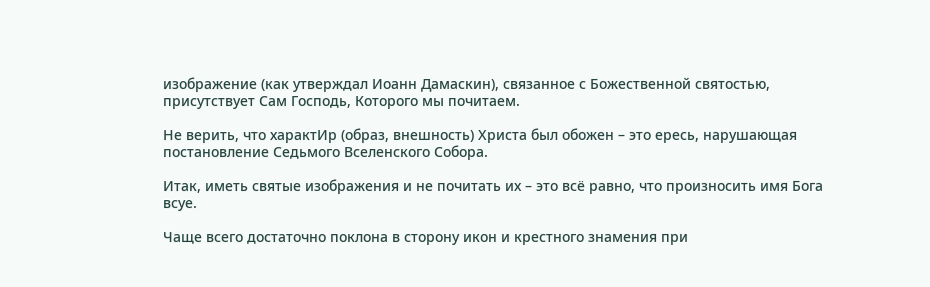изображение (как утверждал Иоанн Дамаскин), связанное с Божественной святостью, присутствует Сам Господь, Которого мы почитаем.

Не верить, что характИр (образ, внешность) Христа был обожен – это ересь, нарушающая постановление Седьмого Вселенского Собора.

Итак, иметь святые изображения и не почитать их – это всё равно, что произносить имя Бога всуе.

Чаще всего достаточно поклона в сторону икон и крестного знамения при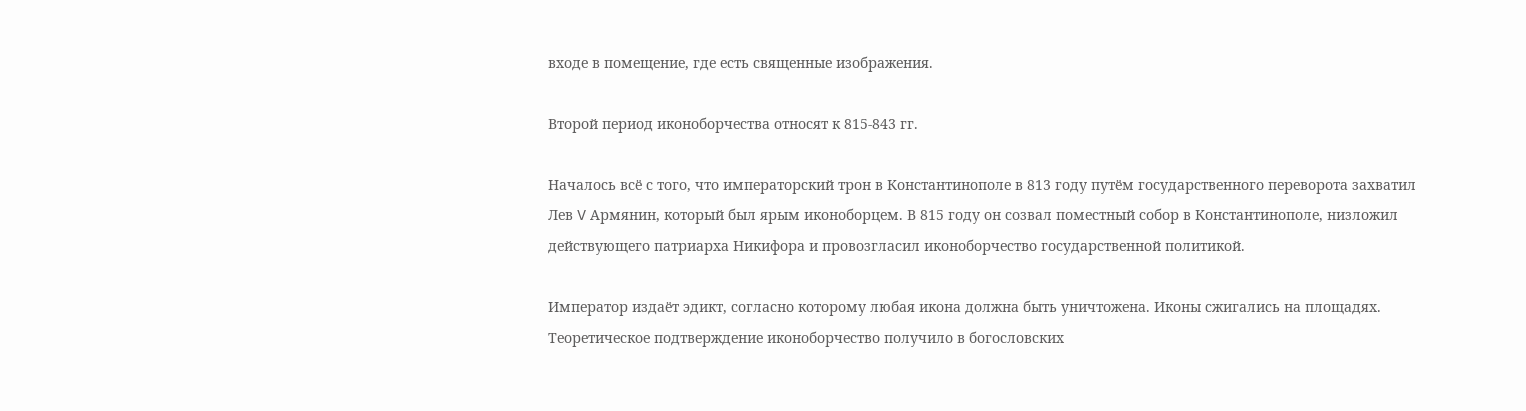входе в помещение, где есть священные изображения.

Второй период иконоборчества относят к 815-843 гг.

Началось всё с того, что императорский трон в Константинополе в 813 году путём государственного переворота захватил Лев V Армянин, который был ярым иконоборцем. В 815 году он созвал поместный собор в Константинополе, низложил действующего патриарха Никифора и провозгласил иконоборчество государственной политикой.

Император издаёт эдикт, согласно которому любая икона должна быть уничтожена. Иконы сжигались на площадях. Теоретическое подтверждение иконоборчество получило в богословских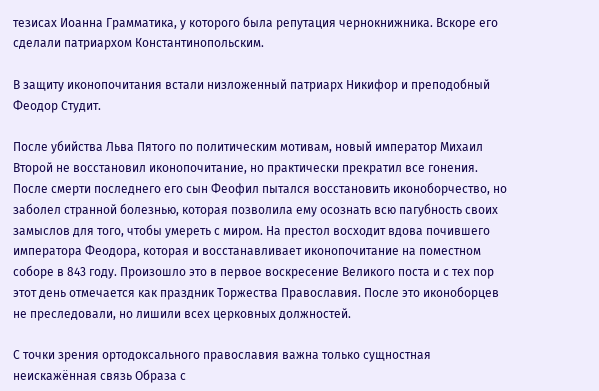тезисах Иоанна Грамматика, у которого была репутация чернокнижника. Вскоре его сделали патриархом Константинопольским.

В защиту иконопочитания встали низложенный патриарх Никифор и преподобный Феодор Студит.

После убийства Льва Пятого по политическим мотивам, новый император Михаил Второй не восстановил иконопочитание, но практически прекратил все гонения. После смерти последнего его сын Феофил пытался восстановить иконоборчество, но заболел странной болезнью, которая позволила ему осознать всю пагубность своих замыслов для того, чтобы умереть с миром. На престол восходит вдова почившего императора Феодора, которая и восстанавливает иконопочитание на поместном соборе в 843 году. Произошло это в первое воскресение Великого поста и с тех пор этот день отмечается как праздник Торжества Православия. После это иконоборцев не преследовали, но лишили всех церковных должностей.

С точки зрения ортодоксального православия важна только сущностная неискажённая связь Образа с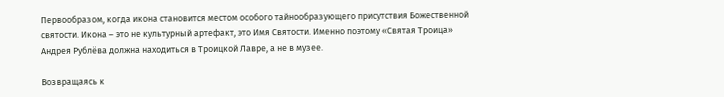Первообразом, когда икона становится местом особого тайнообразующего присутствия Божественной святости. Икона – это не культурный артефакт, это Имя Святости. Именно поэтому «Святая Троица» Андрея Рублёва должна находиться в Троицкой Лавре, а не в музее.

Возвращаясь к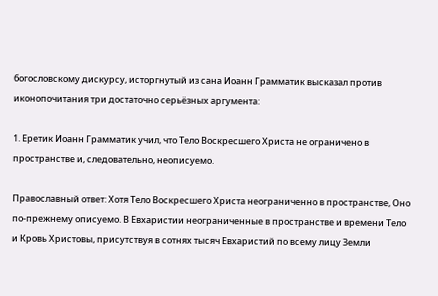богословскому дискурсу, исторгнутый из сана Иоанн Грамматик высказал против иконопочитания три достаточно серьёзных аргумента:

1. Еретик Иоанн Грамматик учил, что Тело Воскресшего Христа не ограничено в пространстве и, следовательно, неописуемо.

Православный ответ: Хотя Тело Воскресшего Христа неограниченно в пространстве, Оно по-прежнему описуемо. В Евхаристии неограниченные в пространстве и времени Тело и Кровь Христовы, присутствуя в сотнях тысяч Евхаристий по всему лицу Земли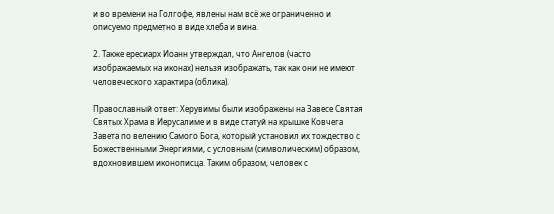и во времени на Голгофе, явлены нам всё же ограниченно и описуемо предметно в виде хлеба и вина.

2. Также ересиарх Иоанн утверждал, что Ангелов (часто изображаемых на иконах) нельзя изображать, так как они не имеют человеческого характира (облика).

Православный ответ: Херувимы были изображены на Завесе Святая Святых Храма в Иерусалиме и в виде статуй на крышке Ковчега Завета по велению Самого Бога, который установил их тождество с Божественными Энергиями, с условным (символическим) образом, вдохновившем иконописца. Таким образом, человек с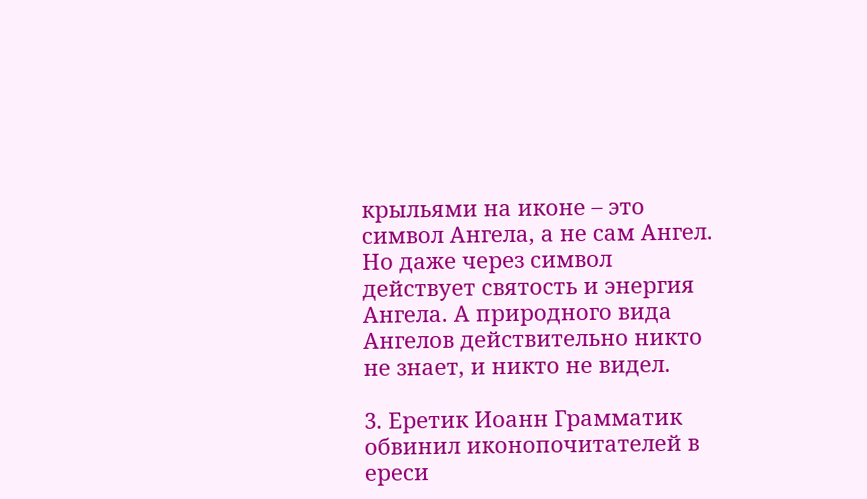крыльями на иконе – это символ Ангела, а не сам Ангел. Но даже через символ действует святость и энергия Ангела. А природного вида Ангелов действительно никто не знает, и никто не видел.

3. Еретик Иоанн Грамматик обвинил иконопочитателей в ереси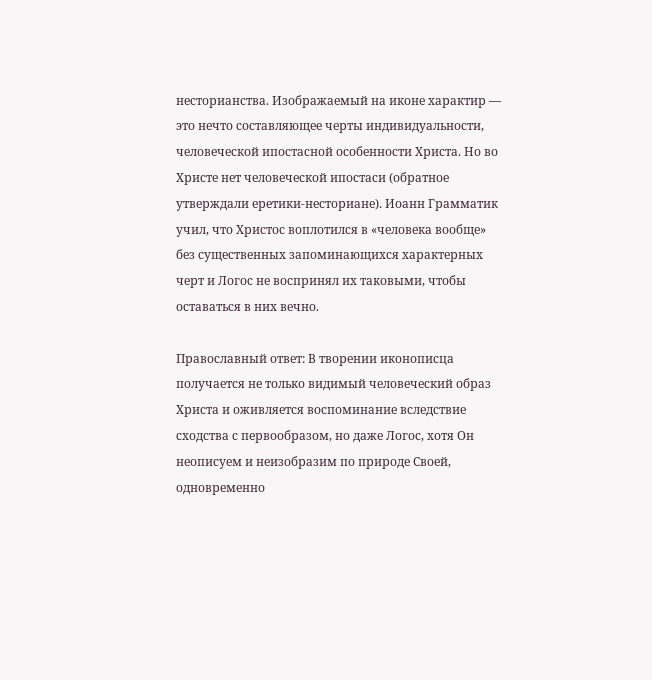несторианства. Изображаемый на иконе характир — это нечто составляющее черты индивидуальности, человеческой ипостасной особенности Христа. Но во Христе нет человеческой ипостаси (обратное утверждали еретики-несториане). Иоанн Грамматик учил, что Христос воплотился в «человека вообще» без существенных запоминающихся характерных черт и Логос не воспринял их таковыми, чтобы оставаться в них вечно.

Православный ответ: В творении иконописца получается не только видимый человеческий образ Христа и оживляется воспоминание вследствие сходства с первообразом, но даже Логос, хотя Он неописуем и неизобразим по природе Своей, одновременно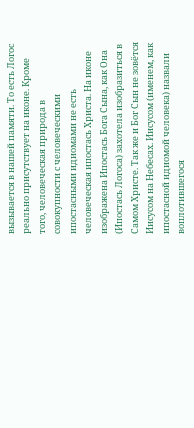вызывается в нашей памяти. То есть Логос реально присутствует на иконе. Кроме того, человеческая природа в совокупности с человеческими ипостасными идиомами не есть человеческая ипостась Христа. На иконе изображена Ипостась Бога Сына, как Она (Ипостась Логоса) захотела изобразиться в Самом Христе. Так же и Бог Сын не зовётся Иисусом на Небесах. Иисусом (именем, как ипостасной идиомой человека) назвали воплотившегося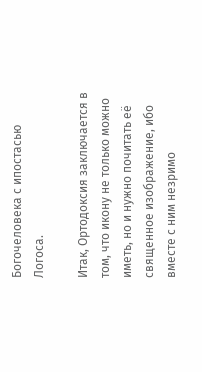Богочеловека с ипостасью Логоса.

Итак, Ортодоксия заключается в том, что икону не только можно иметь, но и нужно почитать её священное изображение, ибо вместе с ним незримо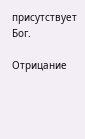присутствует Бог.

Отрицание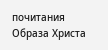почитания Образа Христа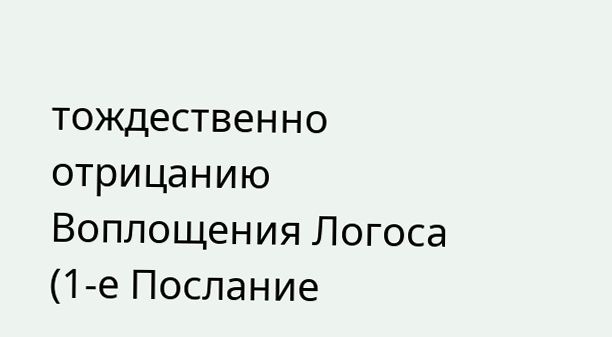тождественно отрицанию Воплощения Логоса (1-е Послание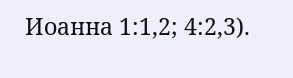Иоанна 1:1,2; 4:2,3).